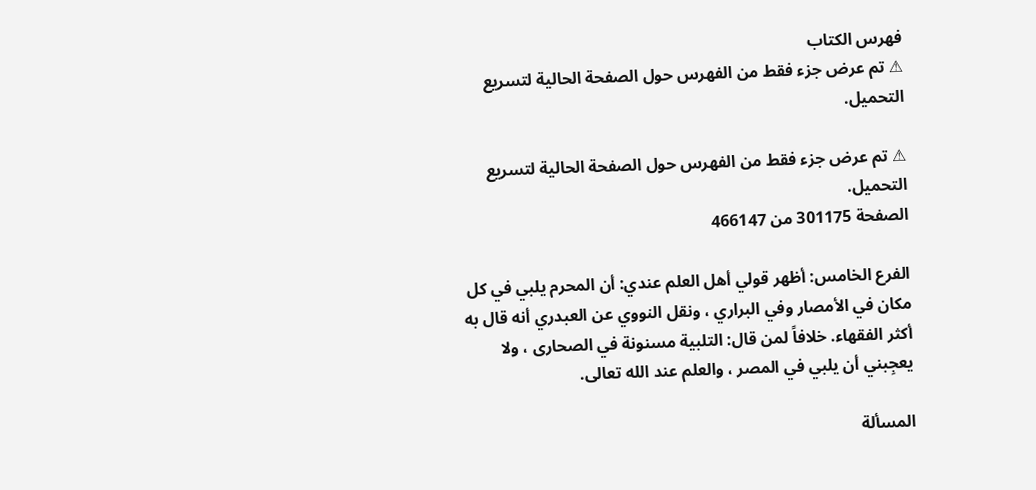فهرس الكتاب
⚠ تم عرض جزء فقط من الفهرس حول الصفحة الحالية لتسريع التحميل.

⚠ تم عرض جزء فقط من الفهرس حول الصفحة الحالية لتسريع التحميل.
الصفحة 301175 من 466147

الفرع الخامس: أظهر قولي أهل العلم عندي: أن المحرم يلبي في كل مكان في الأمصار وفي البراري ، ونقل النووي عن العبدري أنه قال به أكثر الفقهاء. خلافاً لمن قال: التلبية مسنونة في الصحارى ، ولا يعجِبني أن يلبي في المصر ، والعلم عند الله تعالى.

المسألة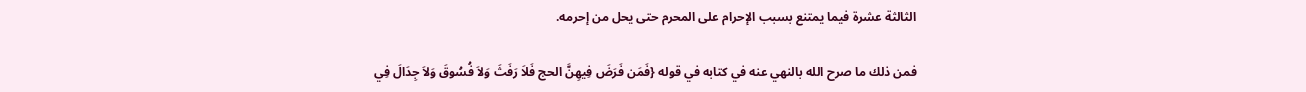الثالثة عشرة فيما يمتنع بسبب الإحرام على المحرم حتى يحل من إحرمه.

فمن ذلك ما صرح الله بالنهي عنه في كتابه في قوله {فَمَن فَرَضَ فِيهِنَّ الحج فَلاَ رَفَثَ وَلاَ فُسُوقَ وَلاَ جِدَالَ فِي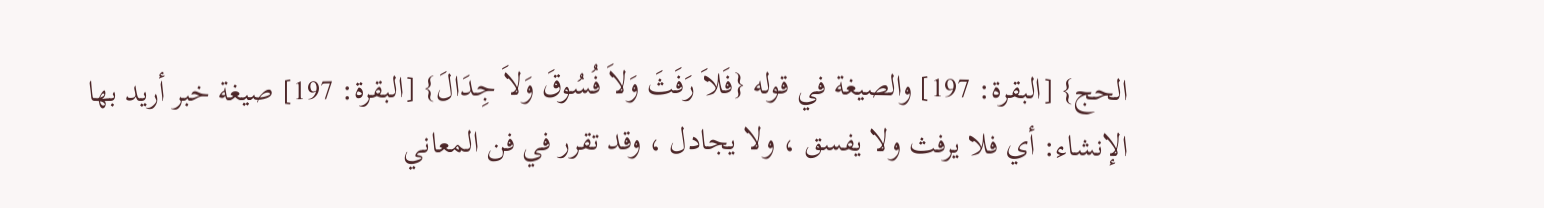الحج} [البقرة: 197] والصيغة في قوله {فَلاَ رَفَثَ وَلاَ فُسُوقَ وَلاَ جِدَالَ} [البقرة: 197] صيغة خبر أريد بها الإنشاء: أي فلا يرفث ولا يفسق ، ولا يجادل ، وقد تقرر في فن المعاني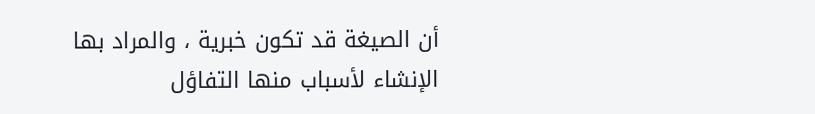أن الصيغة قد تكون خبرية ، والمراد بها الإنشاء لأسباب منها التفاؤل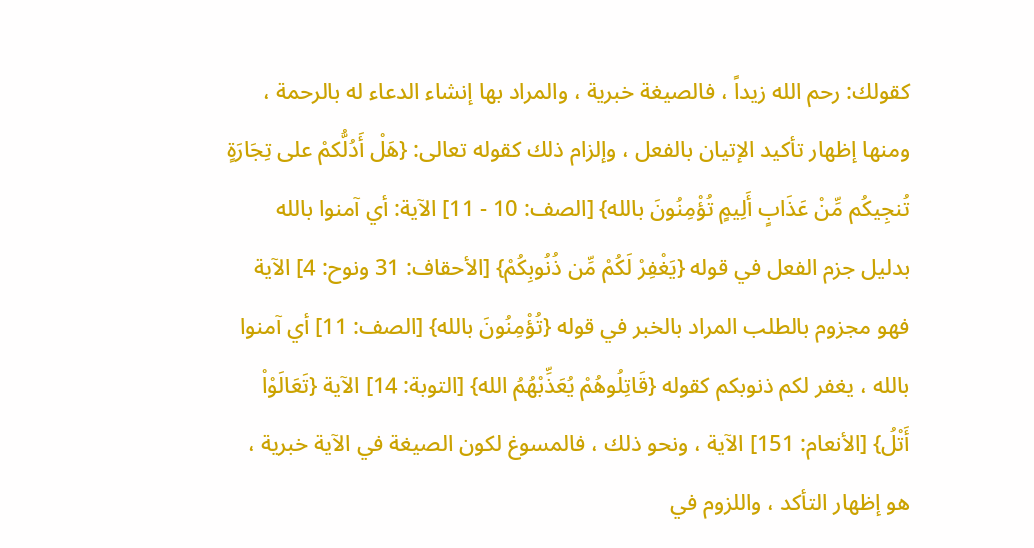كقولك: رحم الله زيداً ، فالصيغة خبرية ، والمراد بها إنشاء الدعاء له بالرحمة ، ومنها إظهار تأكيد الإتيان بالفعل ، وإلزام ذلك كقوله تعالى: {هَلْ أَدُلُّكمْ على تِجَارَةٍ تُنجِيكُم مِّنْ عَذَابٍ أَلِيمٍ تُؤْمِنُونَ بالله} [الصف: 10 - 11] الآية: أي آمنوا بالله بدليل جزم الفعل في قوله {يَغْفِرْ لَكُمْ مِّن ذُنُوبِكُمْ} [الأحقاف: 31 ونوح: 4] الآية فهو مجزوم بالطلب المراد بالخبر في قوله {تُؤْمِنُونَ بالله} [الصف: 11] أي آمنوا بالله ، يغفر لكم ذنوبكم كقوله {قَاتِلُوهُمْ يُعَذِّبْهُمُ الله} [التوبة: 14] الآية {تَعَالَوْاْ أَتْلُ} [الأنعام: 151] الآية ، ونحو ذلك ، فالمسوغ لكون الصيغة في الآية خبرية ، هو إظهار التأكد ، واللزوم في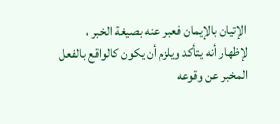الإتيان بالإيمان فعبر عنه بصيغة الخبر ، لإظهار أنه يتأكد ويلزم أن يكون كالواقع بالفعل المخبر عن وقوعه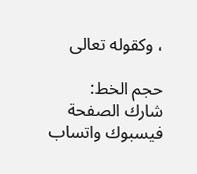، وكقوله تعالى

حجم الخط:
شارك الصفحة
فيسبوك واتساب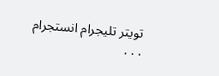تويتر تليجرام انستجرام
. . .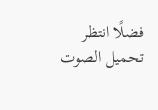فضلًا انتظر تحميل الصوت